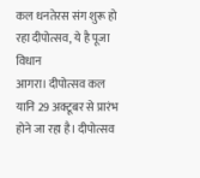कल धनतेरस संग शुरू हो रहा दीपोत्सव, ये है पूजा विधान
आगरा। दीपोत्सव कल यानि 29 अक्टूबर से प्रारंभ होने जा रहा है। दीपोत्सव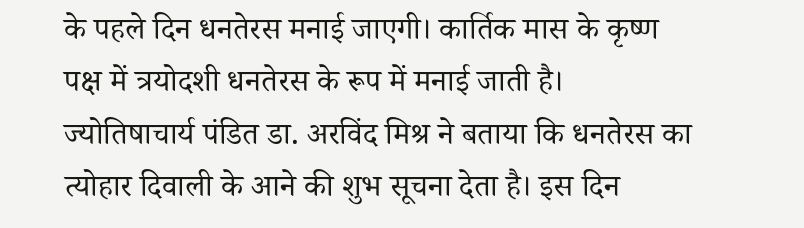के पहले दिन धनतेरस मनाई जाएगी। कार्तिक मास के कृष्ण पक्ष में त्रयोदशी धनतेरस के रूप में मनाई जाती है।
ज्योतिषाचार्य पंडित डा. अरविंद मिश्र ने बताया कि धनतेरस का त्योहार दिवाली के आने की शुभ सूचना देता है। इस दिन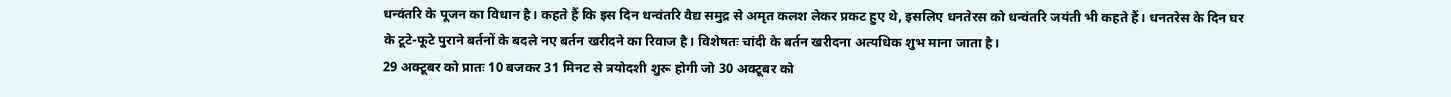धन्वंतरि के पूजन का विधान है। कहते हैं कि इस दिन धन्वंतरि वैद्य समुद्र से अमृत कलश लेकर प्रकट हुए थे, इसलिए धनतेरस को धन्वंतरि जयंती भी कहते हैं। धनतरेस के दिन घर के टूटे-फूटे पुराने बर्तनों के बदले नए बर्तन खरीदने का रिवाज है। विशेषतः चांदी के बर्तन खरीदना अत्यधिक शुभ माना जाता है।
29 अक्टूबर को प्रातः 10 बजकर 31 मिनट से त्रयोदशी शुरू होगी जो 30 अक्टूबर को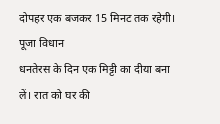दोपहर एक बजकर 15 मिनट तक रहेगी।
पूजा विधान
धनतेरस के दिन एक मिट्टी का दीया बना लें। रात को घर की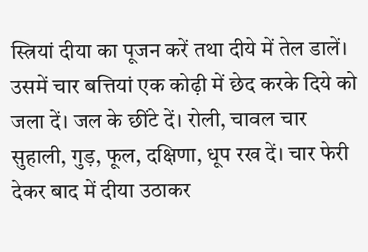स्त्रियां दीया का पूजन करें तथा दीये में तेल डालें। उसमें चार बत्तियां एक कोढ़ी में छेद करके दिये को जला दें। जल के छींटे दें। रोली, चावल चार सुहाली, गुड़, फूल, दक्षिणा, धूप रख दें। चार फेरी देकर बाद में दीया उठाकर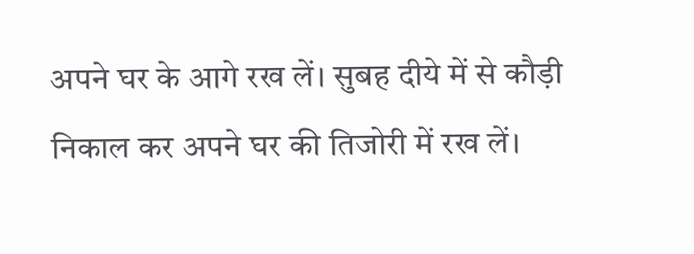अपने घर के आगे रख लें। सुबह दीये में से कौड़ी निकाल कर अपने घर की तिजोरी में रख लें।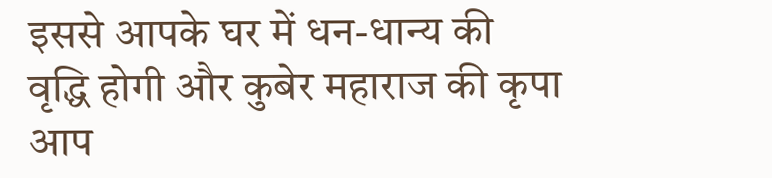इससे आपके घर में धन-धान्य की वृद्धि होगी और कुबेर महाराज की कृपा आप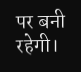पर बनी रहेगी।